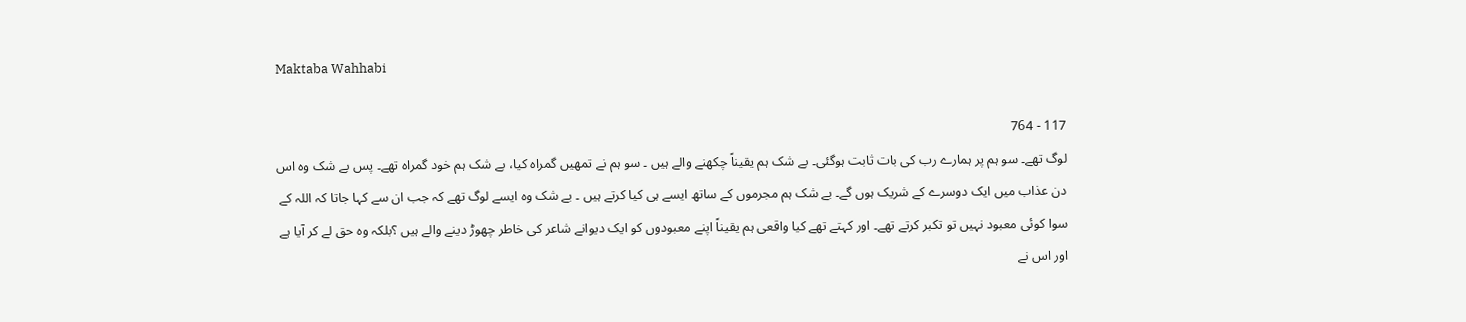Maktaba Wahhabi

117 - 764
لوگ تھے۔ سو ہم پر ہمارے رب کی بات ثابت ہوگئی۔ بے شک ہم یقیناً چکھنے والے ہیں ۔ سو ہم نے تمھیں گمراہ کیا، بے شک ہم خود گمراہ تھے۔ پس بے شک وہ اس دن عذاب میں ایک دوسرے کے شریک ہوں گے۔ بے شک ہم مجرموں کے ساتھ ایسے ہی کیا کرتے ہیں ۔ بے شک وہ ایسے لوگ تھے کہ جب ان سے کہا جاتا کہ اللہ کے سوا کوئی معبود نہیں تو تکبر کرتے تھے۔ اور کہتے تھے کیا واقعی ہم یقیناً اپنے معبودوں کو ایک دیوانے شاعر کی خاطر چھوڑ دینے والے ہیں ؟بلکہ وہ حق لے کر آیا ہے اور اس نے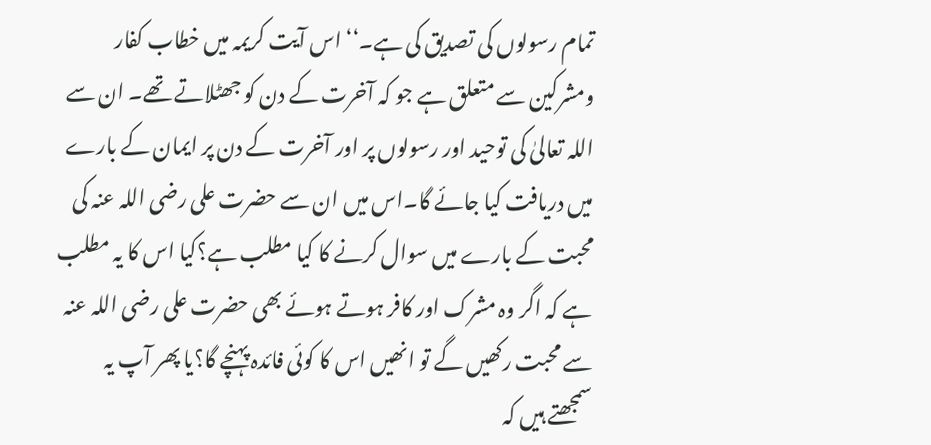تمام رسولوں کی تصدیق کی ہے۔‘‘ اس آیت کریمہ میں خطاب کفار ومشرکین سے متعلق ہے جو کہ آخرت کے دن کو جھٹلاتے تھے۔ ان سے اللہ تعالیٰ کی توحید اور رسولوں پر اور آخرت کے دن پر ایمان کے بارے میں دریافت کیا جائے گا۔اس میں ان سے حضرت علی رضی اللہ عنہ کی محبت کے بارے میں سوال کرنے کا کیا مطلب ہے؟کیا اس کا یہ مطلب ہے کہ اگر وہ مشرک اور کافر ہوتے ہوئے بھی حضرت علی رضی اللہ عنہ سے محبت رکھیں گے تو انھیں اس کا کوئی فائدہ پہنچے گا؟یا پھر آپ یہ سمجھتے ہیں کہ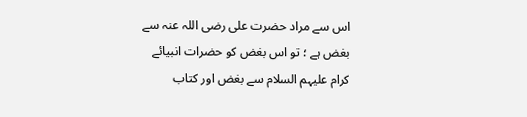اس سے مراد حضرت علی رضی اللہ عنہ سے بغض ہے ؛ تو اس بغض کو حضرات انبیائے کرام علیہم السلام سے بغض اور کتاب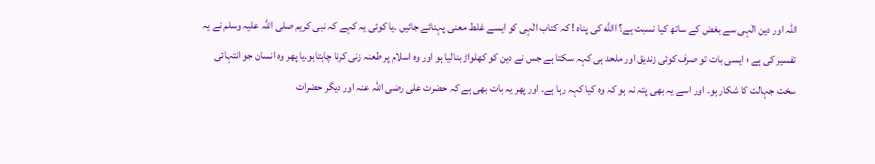اللہ اور دین الٰہی سے بغض کے ساتھ کیا نسبت ہے؟ االله کی پناہ ! کہ کتاب الٰہی کو ایسے غلط معنی پہنائے جائیں ۔یا کوئی یہ کہے کہ نبی کریم صلی اللہ علیہ وسلم نے یہ تفسیر کی ہے ؛ ایسی بات تو صرف کوئی زندیق اور ملحد ہی کہہ سکتا ہے جس نے دین کو کھلواڑ بنالیا ہو اور وہ اسلام پر طعنہ زنی کرنا چاہتاہو۔یا پھر وہ انسان جو انتہائی سخت جہالت کا شکار ہو۔ اور اسے یہ بھی پتہ نہ ہو کہ وہ کیا کہہ رہا ہے۔ اور پھر یہ بات بھی ہے کہ حضرت علی رضی اللہ عنہ اور دیگر حضرات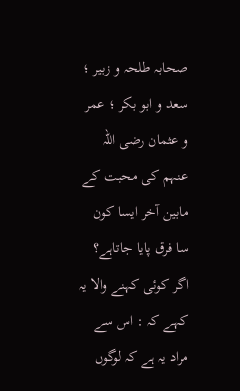صحابہ طلحہ و زبیر ؛ سعد و ابو بکر ؛ عمر و عثمان رضی اللہ عنہم کی محبت کے مابین آخر ایسا کون سا فرق پایا جاتاہے؟ اگر کوئی کہنے والا یہ کہے کہ : اس سے مراد یہ ہے کہ لوگوں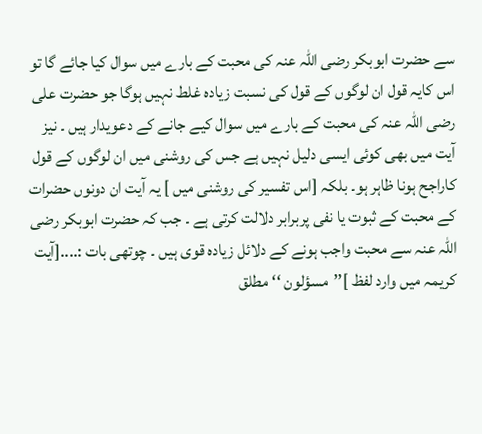سے حضرت ابوبکر رضی اللہ عنہ کی محبت کے بارے میں سوال کیا جائے گا تو اس کایہ قول ان لوگوں کے قول کی نسبت زیادہ غلط نہیں ہوگا جو حضرت علی رضی اللہ عنہ کی محبت کے بارے میں سوال کیے جانے کے دعویدار ہیں ۔ نیز آیت میں بھی کوئی ایسی دلیل نہیں ہے جس کی روشنی میں ان لوگوں کے قول کاراجح ہونا ظاہر ہو۔ بلکہ [اس تفسیر کی روشنی میں ] یہ آیت ان دونوں حضرات کے محبت کے ثبوت یا نفی پربرابر دلالت کرتی ہے ۔ جب کہ حضرت ابوبکر رضی اللہ عنہ سے محبت واجب ہونے کے دلائل زیادہ قوی ہیں ۔ چوتھی بات :....[آیت کریمہ میں وارد لفظ ]’’مسؤلون ‘‘ مطلق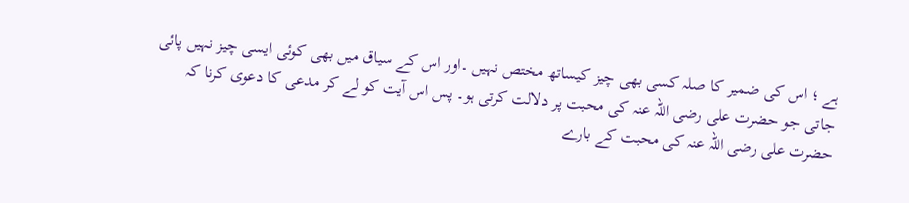ہے ؛ اس کی ضمیر کا صلہ کسی بھی چیز کیساتھ مختص نہیں ۔اور اس کے سیاق میں بھی کوئی ایسی چیز نہیں پائی جاتی جو حضرت علی رضی اللہ عنہ کی محبت پر دلالت کرتی ہو۔ پس اس آیت کو لے کر مدعی کا دعوی کرنا کہ حضرت علی رضی اللہ عنہ کی محبت کے بارے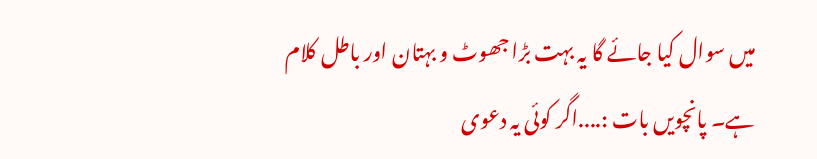میں سوال کیا جائے گا یہ بہت بڑا جھوٹ و بہتان اور باطل کلام ہے۔ پانچویں بات :....اگر کوئی یہ دعوی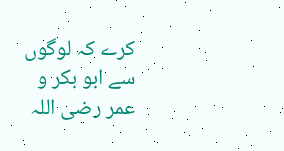کرے کہ لوگوں سے ابو بکر و عمر رضی اللہ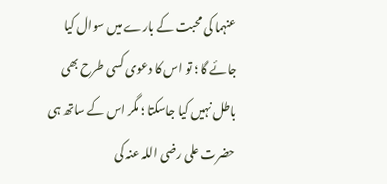عنہما کی محبت کے بارے میں سوال کیا جائے گا ؛ تو اس کا دعوی کسی طرح بھی باطل نہیں کیا جاسکتا ؛ مگر اس کے ساتھ ہی حضرت علی رضی اللہ عنہ کی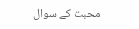محبت کے سوال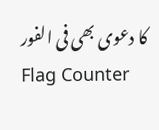کا دعوی بھی فی الفور
Flag Counter